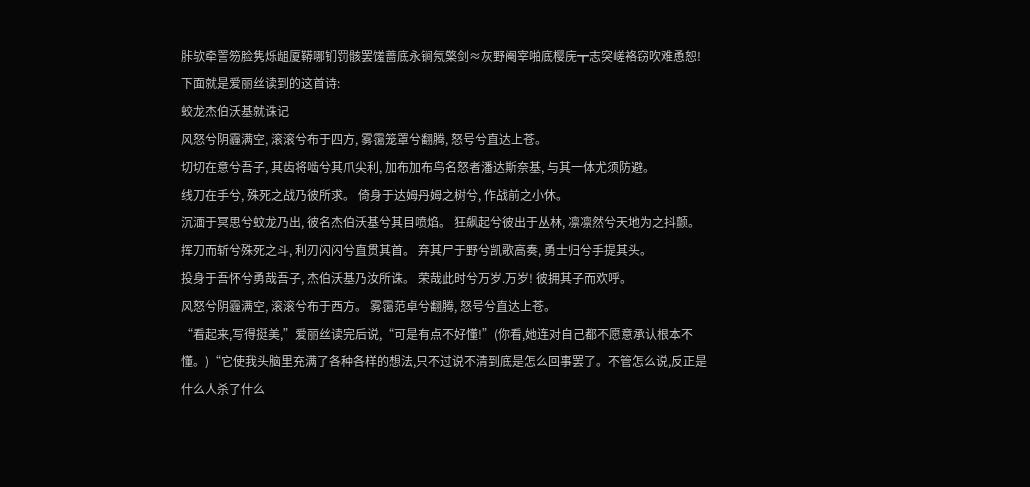胩欤牵詈笏脸隽烁龃厦鞯哪钔罚骸罢馐蔷底永锏氖檠剑≈灰野阉宰啪底樱庑┳志突嵯袼窃吹难恿恕! 下面就是爱丽丝读到的这首诗:
蛟龙杰伯沃基就诛记
风怒兮阴霾满空, 滚滚兮布于四方, 雾霭笼罩兮翻腾, 怒号兮直达上苍。
切切在意兮吾子, 其齿将啮兮其爪尖利, 加布加布鸟名怒者潘达斯奈基, 与其一体尤须防避。
线刀在手兮, 殊死之战乃彼所求。 倚身于达姆丹姆之树兮, 作战前之小休。
沉湎于冥思兮蚊龙乃出, 彼名杰伯沃基兮其目喷焰。 狂飙起兮彼出于丛林, 凛凛然兮天地为之抖颤。
挥刀而斩兮殊死之斗, 利刃闪闪兮直贯其首。 弃其尸于野兮凯歌高奏, 勇士归兮手提其头。
投身于吾怀兮勇哉吾子, 杰伯沃基乃汝所诛。 荣哉此时兮万岁.万岁! 彼拥其子而欢呼。
风怒兮阴霾满空, 滚滚兮布于西方。 雾霭范卓兮翻腾, 怒号兮直达上苍。
“看起来,写得挺美,”爱丽丝读完后说,“可是有点不好懂!”(你看,她连对自己都不愿意承认根本不懂。)“它使我头脑里充满了各种各样的想法,只不过说不清到底是怎么回事罢了。不管怎么说,反正是什么人杀了什么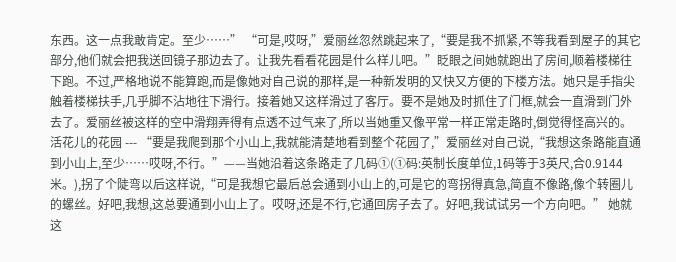东西。这一点我敢肯定。至少……” “可是,哎呀,”爱丽丝忽然跳起来了,“要是我不抓紧,不等我看到屋子的其它部分,他们就会把我送回镜子那边去了。让我先看看花园是什么样儿吧。”眨眼之间她就跑出了房间,顺着楼梯往下跑。不过,严格地说不能算跑,而是像她对自己说的那样,是一种新发明的又快又方便的下楼方法。她只是手指尖触着楼梯扶手,几乎脚不沾地往下滑行。接着她又这样滑过了客厅。要不是她及时抓住了门框,就会一直滑到门外去了。爱丽丝被这样的空中滑翔弄得有点透不过气来了,所以当她重又像平常一样正常走路时,倒觉得怪高兴的。 活花儿的花园 --- “要是我爬到那个小山上,我就能清楚地看到整个花园了,”爱丽丝对自己说,“我想这条路能直通到小山上,至少……哎呀,不行。”——当她沿着这条路走了几码①(①码:英制长度单位,1码等于3英尺,合0.9144米。),拐了个陡弯以后这样说,“可是我想它最后总会通到小山上的,可是它的弯拐得真急,简直不像路,像个转圈儿的螺丝。好吧,我想,这总要通到小山上了。哎呀,还是不行,它通回房子去了。好吧,我试试另一个方向吧。” 她就这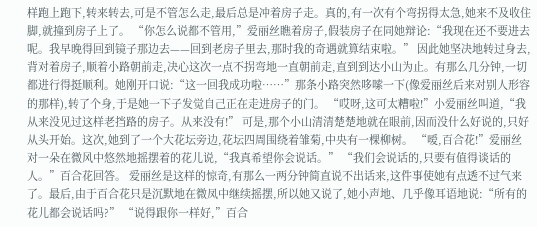样跑上跑下,转来转去,可是不管怎么走,最后总是冲着房子走。真的,有一次有个弯拐得太急,她来不及收住脚,就撞到房子上了。 “你怎么说都不管用,”爱丽丝瞧着房子,假装房子在同她辩论:“我现在还不要进去呢。我早晚得回到镜子那边去——回到老房子里去,那时我的奇遇就算结束啦。” 因此她坚决地转过身去,背对着房子,顺着小路朝前走,决心这次一点不拐弯地一直朝前走,直到到达小山为止。有那么几分钟,一切都进行得挺顺利。她刚开口说:“这一回我成功啦……”那条小路突然哆嗦一下(像爱丽丝后来对别人形容的那样),转了个身,于是她一下子发觉自己正在走进房子的门。 “哎呀,这可太糟啦!”小爱丽丝叫道,“我从来没见过这样老挡路的房子。从来没有!” 可是,那个小山清清楚楚地就在眼前,因而没什么好说的,只好从头开始。这次,她到了一个大花坛旁边,花坛四周围绕着雏菊,中央有一棵柳树。 “嗳,百合花!”爱丽丝对一朵在微风中悠然地摇摆着的花儿说,“我真希望你会说话。” “我们会说话的,只要有值得谈话的人。”百合花回答。 爱丽丝是这样的惊奇,有那么一两分钟简直说不出话来,这件事使她有点透不过气来了。最后,由于百合花只是沉默地在微凤中继续摇摆,所以她又说了,她小声地、几乎像耳语地说:“所有的花儿都会说话吗?” “说得跟你一样好,”百合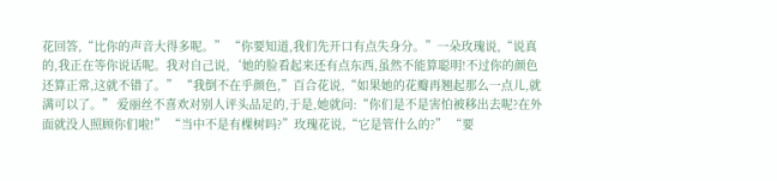花回答,“比你的声音大得多呢。” “你要知道,我们先开口有点失身分。”一朵玫瑰说,“说真的,我正在等你说话呢。我对自己说,‘她的脸看起来还有点东西,虽然不能算聪明!不过你的颜色还算正常,这就不错了。” “我倒不在乎颜色,”百合花说,“如果她的花瓣再翘起那么一点儿,就满可以了。” 爱丽丝不喜欢对别人评头品足的,于是,她就问:“你们是不是害怕被移出去呢?在外面就没人照顾你们啦!” “当中不是有棵树吗?”玫瑰花说,“它是管什么的?” “要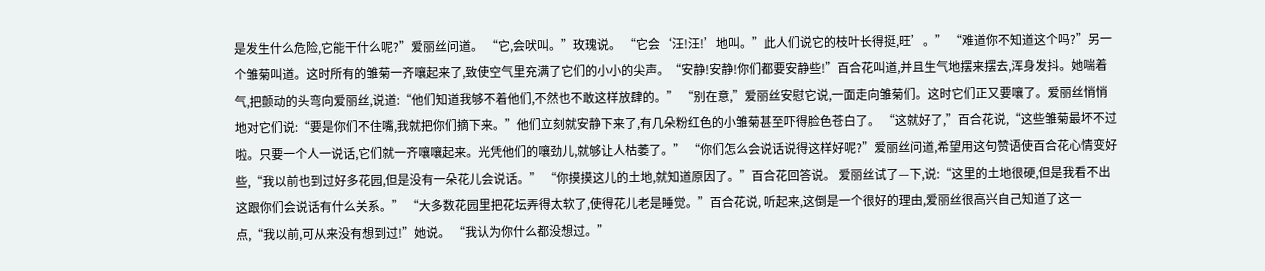是发生什么危险,它能干什么呢?”爱丽丝问道。 “它,会吠叫。”玫瑰说。 “它会‘汪!汪!’地叫。”此人们说它的枝叶长得挺,旺’。” “难道你不知道这个吗?”另一个雏菊叫道。这时所有的雏菊一齐嚷起来了,致使空气里充满了它们的小小的尖声。“安静!安静!你们都要安静些!”百合花叫道,并且生气地摆来摆去,浑身发抖。她喘着气,把颤动的头弯向爱丽丝,说道:“他们知道我够不着他们,不然也不敢这样放肆的。” “别在意,”爱丽丝安慰它说,一面走向雏菊们。这时它们正又要嚷了。爱丽丝悄悄地对它们说:“要是你们不住嘴,我就把你们摘下来。”他们立刻就安静下来了,有几朵粉红色的小雏菊甚至吓得脸色苍白了。 “这就好了,”百合花说,“这些雏菊最坏不过啦。只要一个人一说话,它们就一齐嚷嚷起来。光凭他们的嚷劲儿,就够让人枯萎了。” “你们怎么会说话说得这样好呢?”爱丽丝问道,希望用这句赞语使百合花心情变好些,“我以前也到过好多花园,但是没有一朵花儿会说话。” “你摸摸这儿的土地,就知道原因了。”百合花回答说。 爱丽丝试了—下,说:“这里的土地很硬,但是我看不出这跟你们会说话有什么关系。” “大多数花园里把花坛弄得太软了,使得花儿老是睡觉。”百合花说, 听起来,这倒是一个很好的理由,爱丽丝很高兴自己知道了这一点,“我以前,可从来没有想到过!”她说。 “我认为你什么都没想过。”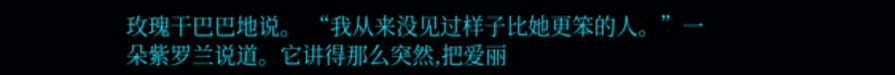玫瑰干巴巴地说。 “我从来没见过样子比她更笨的人。”一朵紫罗兰说道。它讲得那么突然,把爱丽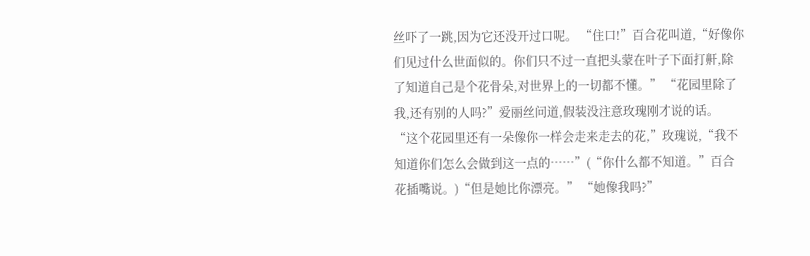丝吓了一跳,因为它还没开过口呢。 “住口!”百合花叫道,“好像你们见过什么世面似的。你们只不过一直把头蒙在叶子下面打鼾,除了知道自己是个花骨朵,对世界上的一切都不懂。” “花园里除了我,还有别的人吗?”爱丽丝问道,假装没注意玫瑰刚才说的话。 “这个花园里还有一朵像你一样会走来走去的花,”玫瑰说,“我不知道你们怎么会做到这一点的……”(“你什么都不知道。”百合花插嘴说。)“但是她比你漂亮。” “她像我吗?”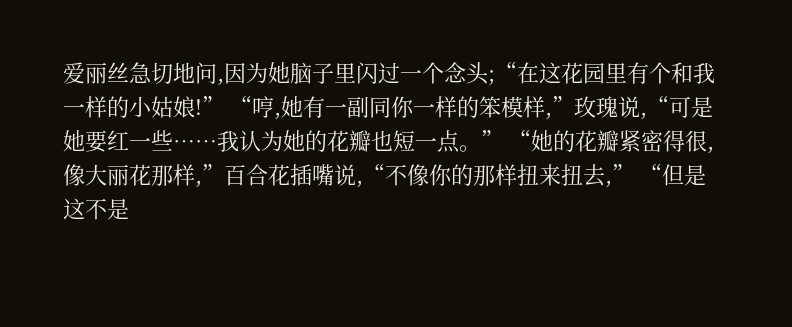爱丽丝急切地问,因为她脑子里闪过一个念头;“在这花园里有个和我一样的小姑娘!” “哼,她有一副同你一样的笨模样,”玫瑰说,“可是她要红一些……我认为她的花瓣也短一点。” “她的花瓣紧密得很,像大丽花那样,”百合花插嘴说,“不像你的那样扭来扭去,” “但是这不是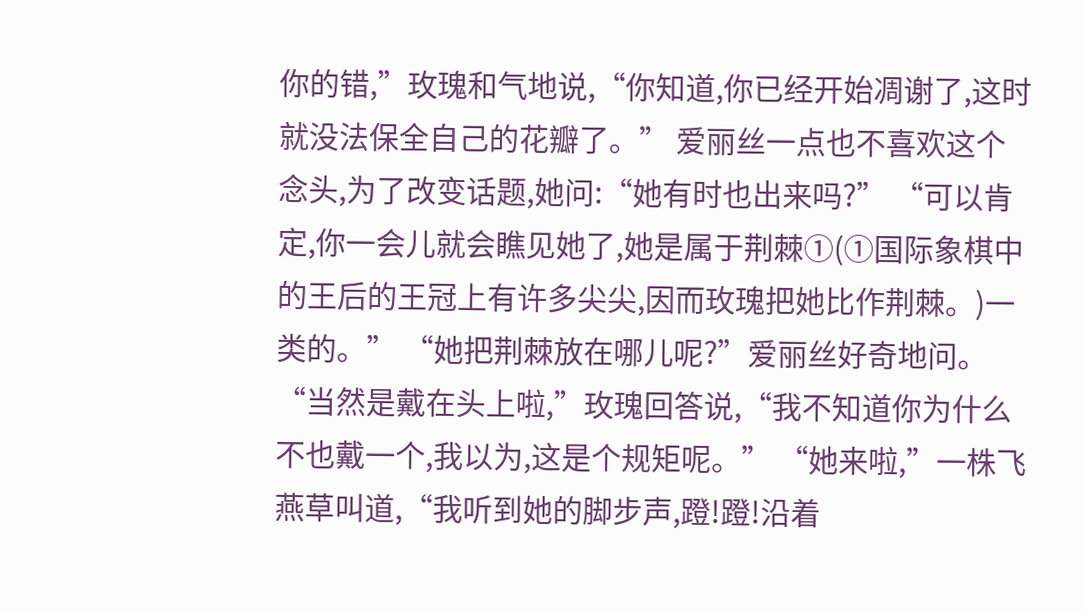你的错,”玫瑰和气地说,“你知道,你已经开始凋谢了,这时就没法保全自己的花瓣了。” 爱丽丝一点也不喜欢这个念头,为了改变话题,她问:“她有时也出来吗?” “可以肯定,你一会儿就会瞧见她了,她是属于荆棘①(①国际象棋中的王后的王冠上有许多尖尖,因而玫瑰把她比作荆棘。)一类的。” “她把荆棘放在哪儿呢?”爱丽丝好奇地问。 “当然是戴在头上啦,”玫瑰回答说,“我不知道你为什么不也戴一个,我以为,这是个规矩呢。” “她来啦,”一株飞燕草叫道,“我听到她的脚步声,蹬!蹬!沿着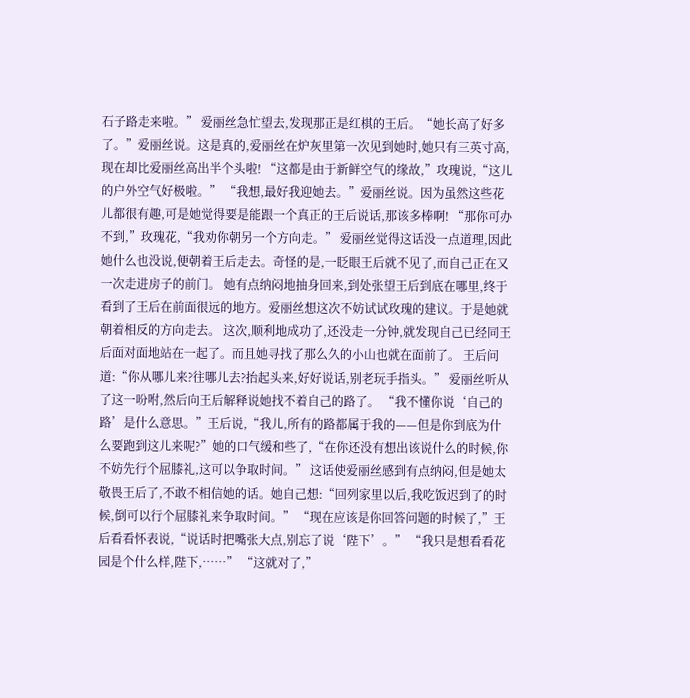石子路走来啦。” 爱丽丝急忙望去,发现那正是红棋的王后。“她长高了好多了。”爱丽丝说。这是真的,爱丽丝在炉灰里第一次见到她时,她只有三英寸高,现在却比爱丽丝高出半个头啦! “这都是由于新鲜空气的缘故,”攻瑰说,“这儿的户外空气好极啦。” “我想,最好我迎她去。”爱丽丝说。因为虽然这些花儿都很有趣,可是她觉得要是能跟一个真正的王后说话,那该多棒啊! “那你可办不到,”玫瑰花,“我劝你朝另一个方向走。” 爱丽丝觉得这话没一点道理,因此她什么也没说,便朝着王后走去。奇怪的是,一眨眼王后就不见了,而自己正在又一次走进房子的前门。 她有点纳闷地抽身回来,到处张望王后到底在哪里,终于看到了王后在前面很远的地方。爱丽丝想这次不妨试试玫瑰的建议。于是她就朝着相反的方向走去。 这次,顺利地成功了,还没走一分钟,就发现自己已经同王后面对面地站在一起了。而且她寻找了那么久的小山也就在面前了。 王后问道:“你从哪儿来?往哪儿去?抬起头来,好好说话,别老玩手指头。” 爱丽丝听从了这一吩咐,然后向王后解释说她找不着自己的路了。 “我不懂你说‘自己的路’是什么意思。”王后说,“我儿,所有的路都属于我的——但是你到底为什么要跑到这儿来呢?”她的口气缓和些了,“在你还没有想出该说什么的时候,你不妨先行个屈膝礼,这可以争取时间。” 这话使爱丽丝感到有点纳闷,但是她太敬畏王后了,不敢不相信她的话。她自己想:“回列家里以后,我吃饭迟到了的时候,倒可以行个屈膝礼来争取时间。” “现在应该是你回答问题的时候了,”王后看看怀表说,“说话时把嘴张大点,别忘了说‘陛下’。” “我只是想看看花园是个什么样,陛下,……” “这就对了,”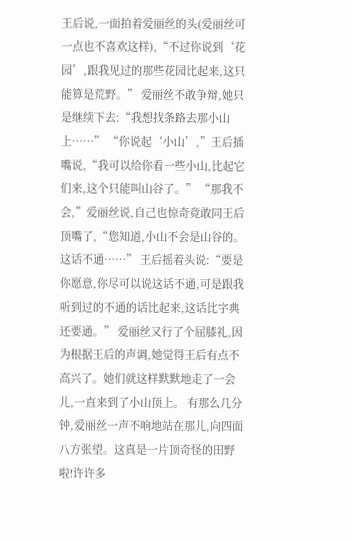王后说,一面拍着爱丽丝的头(爱丽丝可一点也不喜欢这样),“不过你说到‘花园’,跟我见过的那些花园比起来,这只能算是荒野。” 爱丽丝不敢争辩,她只是继续下去:“我想找条路去那小山上……” “你说起‘小山’,”王后插嘴说,“我可以给你看一些小山,比起它们来,这个只能叫山谷了。” “那我不会,”爱丽丝说,自己也惊奇竟敢同王后顶嘴了,“您知道,小山不会是山谷的。这话不通……” 王后摇着头说:“要是你愿意,你尽可以说这话不通,可是跟我听到过的不通的话比起来,这话比字典还要通。” 爱丽丝又行了个屈膝礼,因为根据王后的声调,她觉得王后有点不高兴了。她们就这样默默地走了一会儿,一直来到了小山顶上。 有那么几分钟,爱丽丝一声不响地站在那儿,向四面八方张望。这真是一片顶奇怪的田野啦!许许多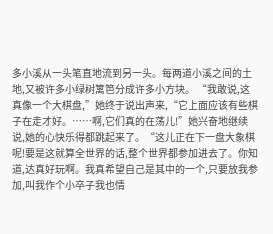多小溪从一头笔直地流到另一头。每两道小溪之间的土地,又被许多小绿树篱笆分成许多小方块。 “我敢说,这真像一个大棋盘,”她终于说出声来,“它上面应该有些棋子在走才好。……啊,它们真的在荡儿!”她兴奋地继续说,她的心快乐得都跳起来了。“这儿正在下一盘大象棋呢!要是这就算全世界的话,整个世界都参加进去了。你知道,达真好玩啊。我真希望自己是其中的一个,只要放我参加,叫我作个小卒子我也情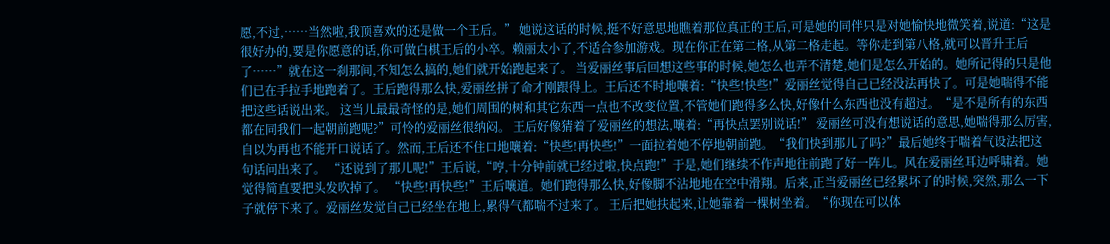愿,不过,……当然啦,我顶喜欢的还是做一个王后。” 她说这话的时候,挺不好意思地瞧着那位真正的王后,可是她的同伴只是对她愉快地微笑着,说道:“这是很好办的,要是你愿意的话,你可做白棋王后的小卒。赖丽太小了,不适合参加游戏。现在你正在第二格,从第二格走起。等你走到第八格,就可以晋升王后了……”就在这一刹那间,不知怎么搞的,她们就开始跑起来了。 当爱丽丝事后回想这些事的时候,她怎么也弄不清楚,她们是怎么开始的。她所记得的只是他们已在手拉手地跑着了。王后跑得那么快,爱丽丝拼了命才刚跟得上。王后还不时地嚷着:“快些!快些!”爱丽丝觉得自己已经没法再快了。可是她喘得不能把这些话说出来。 这当儿最最奇怪的是,她们周围的树和其它东西一点也不改变位置,不管她们跑得多么快,好像什么东西也没有超过。“是不是所有的东西都在同我们一起朝前跑呢?”可怜的爱丽丝很纳闷。 王后好像猜着了爱丽丝的想法,嚷着:“再快点罢别说话!” 爱丽丝可没有想说话的意思,她喘得那么厉害,自以为再也不能开口说话了。然而,王后还不住口地嚷着:“快些!再快些!”一面拉着她不停地朝前跑。“我们快到那儿了吗?”最后她终于喘着气设法把这句话问出来了。 “还说到了那儿呢!”王后说,“哼,十分钟前就已经过啦,快点跑!”于是,她们继续不作声地往前跑了好一阵儿。风在爱丽丝耳边呼啸着。她觉得简直要把头发吹掉了。 “快些!再快些!”王后嚷道。她们跑得那么快,好像脚不沾地地在空中滑翔。后来,正当爱丽丝已经累坏了的时候,突然,那么一下子就停下来了。爱丽丝发觉自己已经坐在地上,累得气都喘不过来了。 王后把她扶起来,让她靠着一棵树坐着。“你现在可以体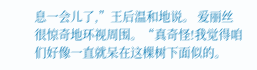息一会儿了,”王后温和地说。 爱丽丝很惊奇地环视周围。“真奇怪!我觉得咱们好像一直就呆在这棵树下面似的。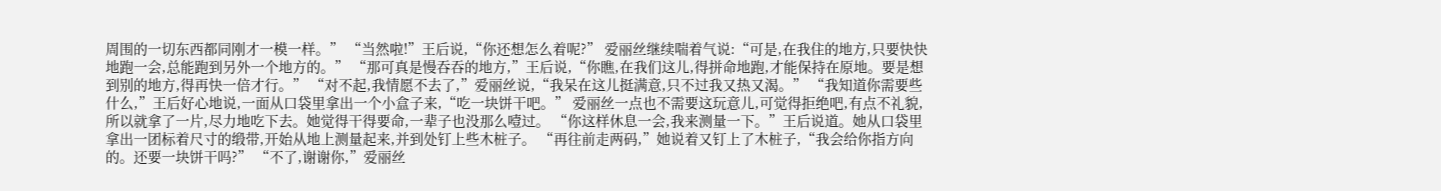周围的一切东西都同刚才一模一样。” “当然啦!”王后说,“你还想怎么着呢?” 爱丽丝继续喘着气说:“可是,在我住的地方,只要快快地跑一会,总能跑到另外一个地方的。” “那可真是慢吞吞的地方,”王后说,“你瞧,在我们这儿,得拼命地跑,才能保持在原地。要是想到别的地方,得再快一倍才行。” “对不起,我情愿不去了,”爱丽丝说,“我呆在这儿挺满意,只不过我又热又渴。” “我知道你需要些什么,”王后好心地说,一面从口袋里拿出一个小盒子来,“吃一块饼干吧。” 爱丽丝一点也不需要这玩意儿,可觉得拒绝吧,有点不礼貌,所以就拿了一片,尽力地吃下去。她觉得干得要命,一辈子也没那么噎过。 “你这样休息一会,我来测量一下。”王后说道。她从口袋里拿出一团标着尺寸的缎带,开始从地上测量起来,并到处钉上些木桩子。 “再往前走两码,”她说着又钉上了木桩子,“我会给你指方向的。还要一块饼干吗?” “不了,谢谢你,”爱丽丝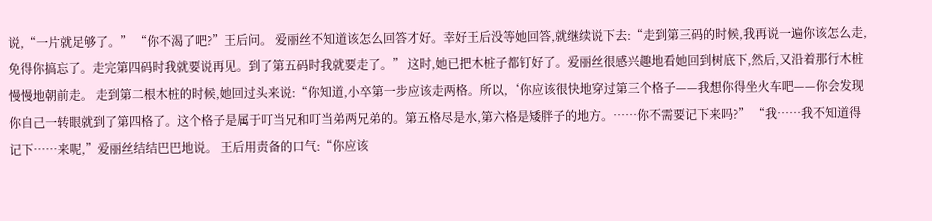说,“一片就足够了。” “你不渴了吧?”王后问。 爱丽丝不知道该怎么回答才好。幸好王后没等她回答,就继续说下去:“走到第三码的时候,我再说一遍你该怎么走,免得你搞忘了。走完第四码时我就要说再见。到了第五码时我就要走了。” 这时,她已把木桩子都钉好了。爱丽丝很感兴趣地看她回到树底下,然后,又沿着那行木桩慢慢地朝前走。 走到第二根木桩的时候,她回过头来说:“你知道,小卒第一步应该走两格。所以,‘你应该很快地穿过第三个格子——我想你得坐火车吧——你会发现你自己一转眼就到了第四格了。这个格子是属于叮当兄和叮当弟两兄弟的。第五格尽是水,第六格是矮胖子的地方。……你不需要记下来吗?” “我……我不知道得记下……来呢,”爱丽丝结结巴巴地说。 王后用责备的口气:“你应该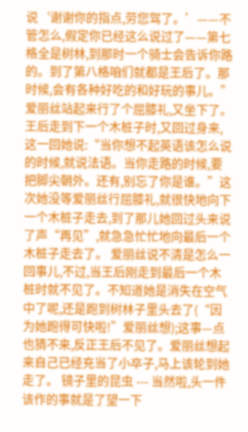说‘谢谢你的指点,劳您驾了。’——不管怎么,假定你已经这么说过了——第七格全是树林,到那时一个骑士会告诉你路的。到了第八格咱们就都是王后了。那时候,会有各种好吃的和好玩的事儿。”爱丽丝站起来行了个屈膝礼,又坐下了。 王后走到下一个木桩子时,又回过身来,这一回她说:“当你想不起英语该怎么说的时候,就说法语。当你走路的时候,要把脚尖朝外。还有,别忘了你是谁。”这次她没等爱丽丝行屈膝礼,就很快地向下一个木桩子走去,到了那儿她回过头来说了声“再见”,就急急忙忙地向最后一个木桩子走去了。 爱丽丝说不清是怎么一回事儿,不过,当王后刚走到最后一个木桩时就不见了。不知道她是消失在空气中了呢,还是跑到树林子里头去了(“因为她跑得可快啦!”爱丽丝想);这事—点也猜不来,反正王后不见了。爱丽丝想起来自己已经充当了小卒子,马上该轮到她走了。 镜子里的昆虫 --- 当然啦,头一件该作的事就是了望一下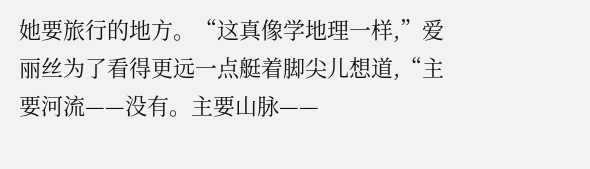她要旅行的地方。“这真像学地理一样,”爱丽丝为了看得更远一点艇着脚尖儿想道,“主要河流——没有。主要山脉——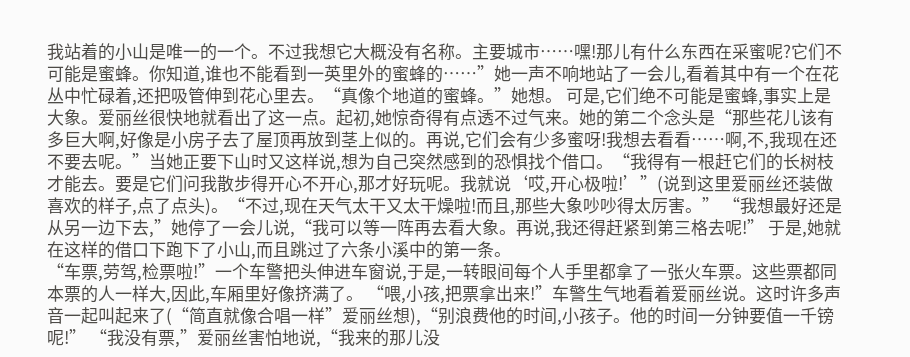我站着的小山是唯一的一个。不过我想它大概没有名称。主要城市……嘿!那儿有什么东西在采蜜呢?它们不可能是蜜蜂。你知道,谁也不能看到一英里外的蜜蜂的……”她一声不响地站了一会儿,看着其中有一个在花丛中忙碌着,还把吸管伸到花心里去。“真像个地道的蜜蜂。”她想。 可是,它们绝不可能是蜜蜂,事实上是大象。爱丽丝很快地就看出了这一点。起初,她惊奇得有点透不过气来。她的第二个念头是“那些花儿该有多巨大啊,好像是小房子去了屋顶再放到茎上似的。再说,它们会有少多蜜呀!我想去看看……啊,不,我现在还不要去呢。”当她正要下山时又这样说,想为自己突然感到的恐惧找个借口。“我得有一根赶它们的长树枝才能去。要是它们问我散步得开心不开心,那才好玩呢。我就说‘哎,开心极啦!’”(说到这里爱丽丝还装做喜欢的样子,点了点头)。“不过,现在天气太干又太干燥啦!而且,那些大象吵吵得太厉害。” “我想最好还是从另一边下去,”她停了一会儿说,“我可以等一阵再去看大象。再说,我还得赶紧到第三格去呢!” 于是,她就在这样的借口下跑下了小山,而且跳过了六条小溪中的第一条。
“车票,劳驾,检票啦!”一个车警把头伸进车窗说,于是,一转眼间每个人手里都拿了一张火车票。这些票都同本票的人一样大,因此,车厢里好像挤满了。 “喂,小孩,把票拿出来!”车警生气地看着爱丽丝说。这时许多声音一起叫起来了(“简直就像合唱一样”爱丽丝想),“别浪费他的时间,小孩子。他的时间一分钟要值一千镑呢!” “我没有票,”爱丽丝害怕地说,“我来的那儿没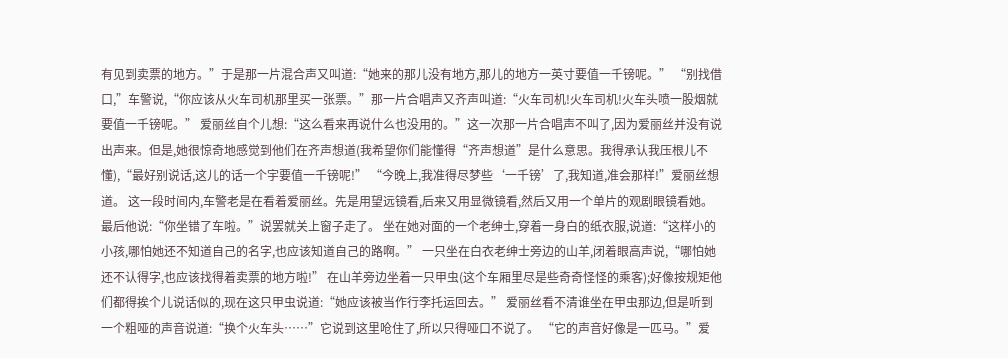有见到卖票的地方。”于是那一片混合声又叫道:“她来的那儿没有地方,那儿的地方一英寸要值一千镑呢。” “别找借口,”车警说,“你应该从火车司机那里买一张票。”那一片合唱声又齐声叫道:“火车司机!火车司机!火车头喷一股烟就要值一千镑呢。” 爱丽丝自个儿想:“这么看来再说什么也没用的。”这一次那一片合唱声不叫了,因为爱丽丝并没有说出声来。但是,她很惊奇地感觉到他们在齐声想道(我希望你们能懂得“齐声想道”是什么意思。我得承认我压根儿不懂),“最好别说话,这儿的话一个宇要值一千镑呢!” “今晚上,我准得尽梦些‘一千镑’了,我知道,准会那样!”爱丽丝想道。 这一段时间内,车警老是在看着爱丽丝。先是用望远镜看,后来又用显微镜看,然后又用一个单片的观剧眼镜看她。最后他说:“你坐错了车啦。”说罢就关上窗子走了。 坐在她对面的一个老绅士,穿着一身白的纸衣服,说道:“这样小的小孩,哪怕她还不知道自己的名字,也应该知道自己的路啊。” 一只坐在白衣老绅士旁边的山羊,闭着眼高声说,“哪怕她还不认得字,也应该找得着卖票的地方啦!” 在山羊旁边坐着一只甲虫(这个车厢里尽是些奇奇怪怪的乘客);好像按规矩他们都得挨个儿说话似的,现在这只甲虫说道:“她应该被当作行李托运回去。” 爱丽丝看不清谁坐在甲虫那边,但是听到一个粗哑的声音说道:“换个火车头……”它说到这里呛住了,所以只得哑口不说了。 “它的声音好像是一匹马。”爱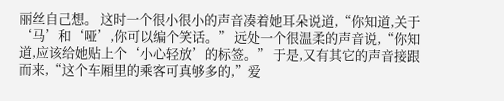丽丝自己想。 这时一个很小很小的声音凑着她耳朵说道,“你知道,关于‘马’和‘哑’,你可以编个笑话。” 远处一个很温柔的声音说,“你知道,应该给她贴上个‘小心轻放’的标签。” 于是,又有其它的声音接跟而来,“这个车厢里的乘客可真够多的,”爱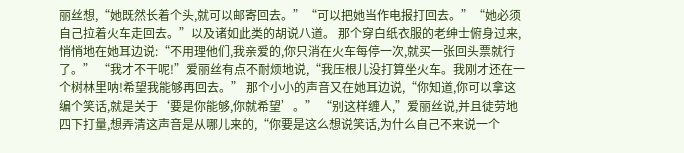丽丝想,“她既然长着个头,就可以邮寄回去。”“可以把她当作电报打回去。”“她必须自己拉着火车走回去。”以及诸如此类的胡说八道。 那个穿白纸衣服的老绅士俯身过来,悄悄地在她耳边说:“不用理他们,我亲爱的,你只消在火车每停一次,就买一张回头票就行了。” “我才不干呢!”爱丽丝有点不耐烦地说,“我压根儿没打算坐火车。我刚才还在一个树林里呐!希望我能够再回去。” 那个小小的声音又在她耳边说,“你知道,你可以拿这编个笑话,就是关于‘要是你能够,你就希望’。” “别这样缠人,”爱丽丝说,并且徒劳地四下打量,想弄清这声音是从哪儿来的,“你要是这么想说笑话,为什么自己不来说一个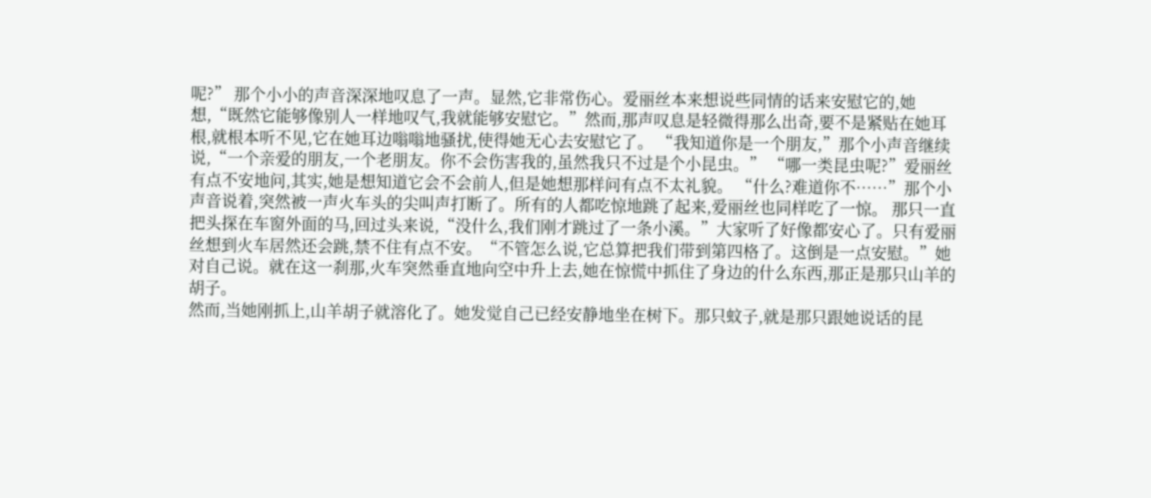呢?” 那个小小的声音深深地叹息了一声。显然,它非常伤心。爱丽丝本来想说些同情的话来安慰它的,她想,“既然它能够像别人一样地叹气,我就能够安慰它。”然而,那声叹息是轻微得那么出奇,要不是紧贴在她耳根,就根本听不见,它在她耳边嗡嗡地骚扰,使得她无心去安慰它了。 “我知道你是一个朋友,”那个小声音继续说,“一个亲爱的朋友,一个老朋友。你不会伤害我的,虽然我只不过是个小昆虫。” “哪一类昆虫呢?”爱丽丝有点不安地问,其实,她是想知道它会不会前人,但是她想那样问有点不太礼貌。 “什么?难道你不……”那个小声音说着,突然被一声火车头的尖叫声打断了。所有的人都吃惊地跳了起来,爱丽丝也同样吃了一惊。 那只一直把头探在车窗外面的马,回过头来说,“没什么,我们刚才跳过了一条小溪。”大家听了好像都安心了。只有爱丽丝想到火车居然还会跳,禁不住有点不安。“不管怎么说,它总算把我们带到第四格了。这倒是一点安慰。”她对自己说。就在这一刹那,火车突然垂直地向空中升上去,她在惊慌中抓住了身边的什么东西,那正是那只山羊的胡子。
然而,当她刚抓上,山羊胡子就溶化了。她发觉自己已经安静地坐在树下。那只蚊子,就是那只跟她说话的昆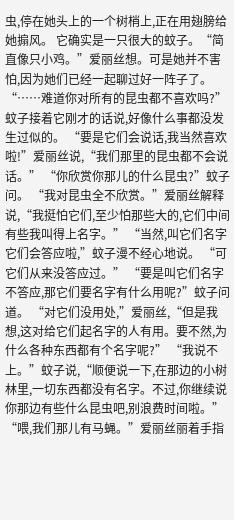虫,停在她头上的一个树梢上,正在用翅膀给她搧风。 它确实是一只很大的蚊子。“简直像只小鸡。”爱丽丝想。可是她并不害怕,因为她们已经一起聊过好一阵子了。 “……难道你对所有的昆虫都不喜欢吗?”蚊子接着它刚才的话说,好像什么事都没发生过似的。 “要是它们会说话,我当然喜欢啦!”爱丽丝说,“我们那里的昆虫都不会说话。” “你欣赏你那儿的什么昆虫?”蚊子问。 “我对昆虫全不欣赏。”爱丽丝解释说,“我挺怕它们,至少怕那些大的,它们中间有些我叫得上名字。” “当然,叫它们名字它们会答应啦,”蚊子漫不经心地说。 “可它们从来没答应过。” “要是叫它们名字不答应,那它们要名字有什么用呢?”蚊子问道。 “对它们没用处,”爱丽丝,“但是我想,这对给它们起名字的人有用。要不然,为什么各种东西都有个名字呢?” “我说不上。”蚊子说,“顺便说一下,在那边的小树林里,一切东西都没有名字。不过,你继续说你那边有些什么昆虫吧,别浪费时间啦。” “喂,我们那儿有马蝇。”爱丽丝丽着手指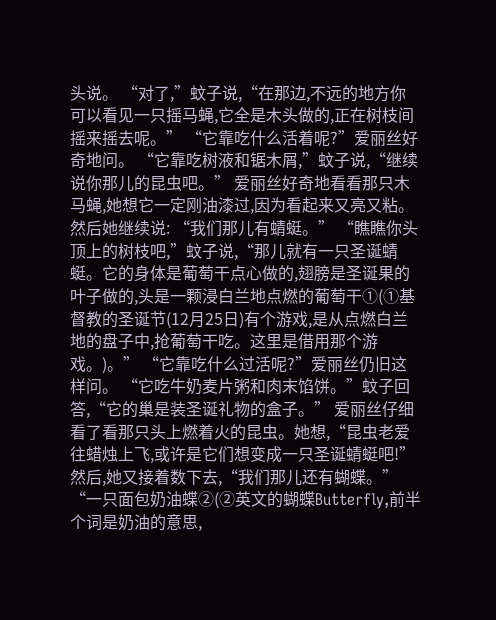头说。 “对了,”蚊子说,“在那边,不远的地方你可以看见一只摇马蝇,它全是木头做的,正在树枝间摇来摇去呢。” “它靠吃什么活着呢?”爱丽丝好奇地问。 “它靠吃树液和锯木屑,”蚊子说,“继续说你那儿的昆虫吧。” 爱丽丝好奇地看看那只木马蝇,她想它一定刚油漆过,因为看起来又亮又粘。然后她继续说: “我们那儿有蜻蜓。” “瞧瞧你头顶上的树枝吧,”蚊子说,“那儿就有一只圣诞蜻蜓。它的身体是葡萄干点心做的,翅膀是圣诞果的叶子做的,头是一颗浸白兰地点燃的葡萄干①(①基督教的圣诞节(12月25日)有个游戏,是从点燃白兰地的盘子中,抢葡萄干吃。这里是借用那个游戏。)。” “它靠吃什么过活呢?”爱丽丝仍旧这样问。 “它吃牛奶麦片粥和肉末馅饼。”蚊子回答,“它的巢是装圣诞礼物的盒子。” 爱丽丝仔细看了看那只头上燃着火的昆虫。她想,“昆虫老爱往蜡烛上飞,或许是它们想变成一只圣诞蜻蜓吧!”然后,她又接着数下去,“我们那儿还有蝴蝶。” “一只面包奶油蝶②(②英文的蝴蝶Butterfly,前半个词是奶油的意思,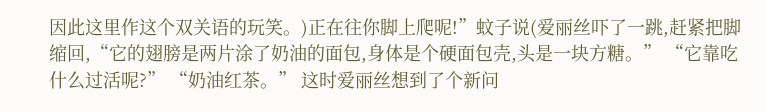因此这里作这个双关语的玩笑。)正在往你脚上爬呢!”蚊子说(爱丽丝吓了一跳,赶紧把脚缩回,“它的翅膀是两片涂了奶油的面包,身体是个硬面包壳,头是一块方糖。” “它靠吃什么过活呢?” “奶油红茶。” 这时爱丽丝想到了个新问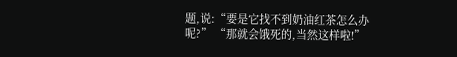题,说:“要是它找不到奶油红茶怎么办呢?” “那就会饿死的,当然这样啦!”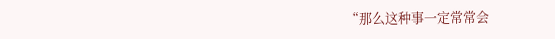“那么这种事一定常常会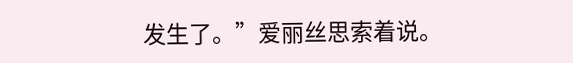发生了。”爱丽丝思索着说。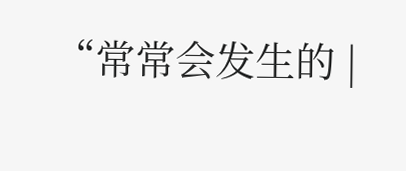“常常会发生的 |